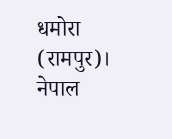धमोरा (रामपुर)। नेपाल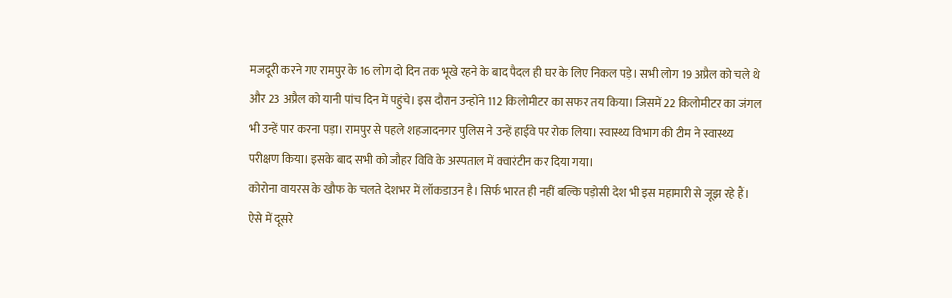मजदूरी करने गए रामपुर के 16 लोग दो दिन तक भूखे रहने के बाद पैदल ही घर के लिए निकल पड़े। सभी लोग 19 अप्रैल को चले थे और 23 अप्रैल को यानी पांच दिन में पहुंचे। इस दौरान उन्होंने 112 किलोमीटर का सफर तय किया। जिसमें 22 किलोमीटर का जंगल भी उन्हें पार करना पड़ा। रामपुर से पहले शहजादनगर पुलिस ने उन्हें हाईवे पर रोक लिया। स्वास्थ्य विभाग की टीम ने स्वास्थ्य परीक्षण किया। इसके बाद सभी को जौहर विवि के अस्पताल में क्वारंटीन कर दिया गया।
कोरोना वायरस के खौफ के चलते देशभर में लॉकडाउन है। सिर्फ भारत ही नहीं बल्कि पड़ोसी देश भी इस महामारी से जूझ रहे हैं। ऐसे में दूसरे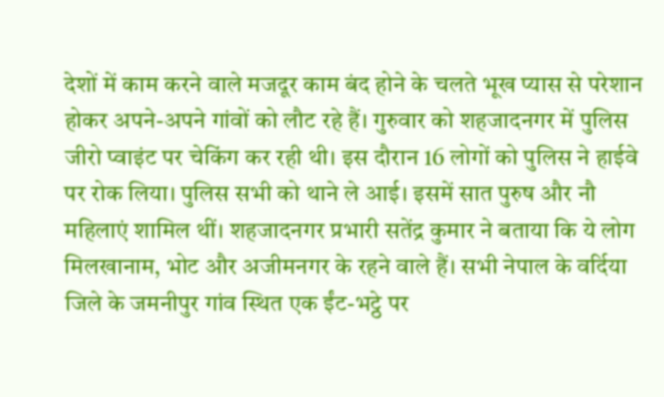देशों में काम करने वाले मजदूर काम बंद होने के चलते भूख प्यास से परेशान होकर अपने-अपने गांवों को लौट रहे हैं। गुरुवार को शहजादनगर में पुलिस जीरो प्वाइंट पर चेकिंग कर रही थी। इस दौरान 16 लोगों को पुलिस ने हाईवे पर रोक लिया। पुलिस सभी को थाने ले आई। इसमें सात पुरुष और नौ महिलाएं शामिल थीं। शहजादनगर प्रभारी सतेंद्र कुमार ने बताया कि ये लोग मिलखानाम, भोट और अजीमनगर के रहने वाले हैं। सभी नेपाल के वर्दिया जिले के जमनीपुर गांव स्थित एक ईंट-भट्ठे पर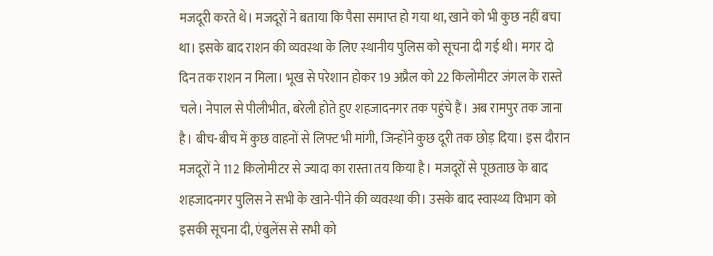मजदूरी करते थे। मजदूरों ने बताया कि पैसा समाप्त हो गया था, खाने को भी कुछ नहीं बचा था। इसके बाद राशन की व्यवस्था के लिए स्थानीय पुलिस को सूचना दी गई थी। मगर दो दिन तक राशन न मिला। भूख से परेशान होकर 19 अप्रैल को 22 किलोमीटर जंगल के रास्ते चले। नेपाल से पीलीभीत, बरेली होते हुए शहजादनगर तक पहुंचे हैं। अब रामपुर तक जाना है। बीच-बीच में कुछ वाहनों से लिफ्ट भी मांगी, जिन्होंने कुछ दूरी तक छोड़ दिया। इस दौरान मजदूरों ने 112 किलोमीटर से ज्यादा का रास्ता तय किया है। मजदूरों से पूछताछ के बाद शहजादनगर पुलिस ने सभी के खाने-पीने की व्यवस्था की। उसके बाद स्वास्थ्य विभाग को इसकी सूचना दी, एंबुलेंस से सभी को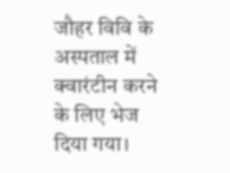जौहर विवि के अस्पताल में क्वारंटीन करने के लिए भेज दिया गया।